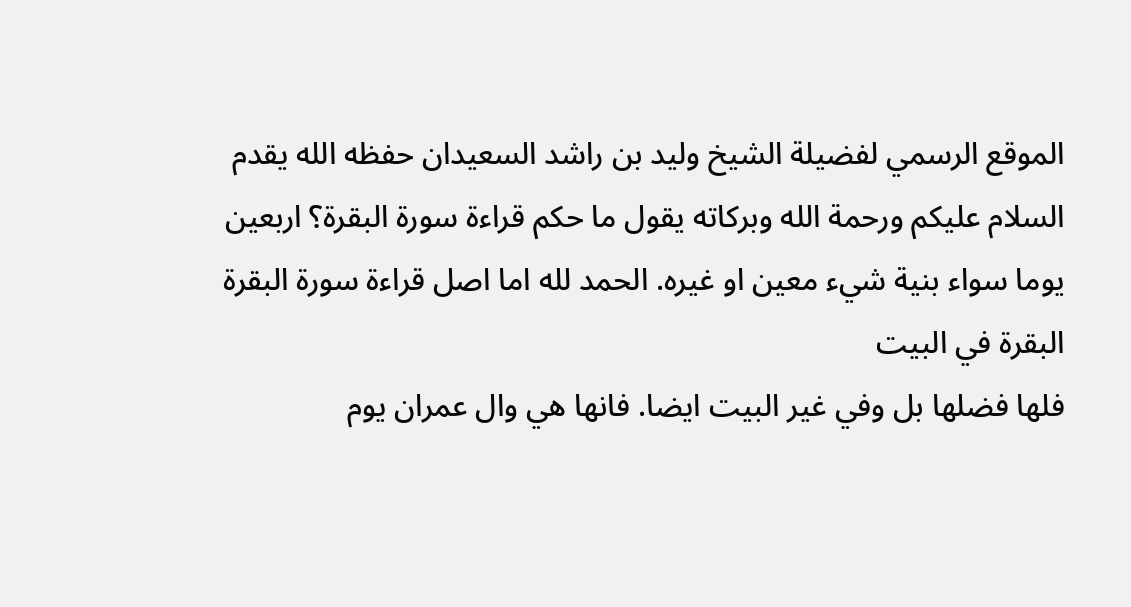الموقع الرسمي لفضيلة الشيخ وليد بن راشد السعيدان حفظه الله يقدم السلام عليكم ورحمة الله وبركاته يقول ما حكم قراءة سورة البقرة؟ اربعين يوما سواء بنية شيء معين او غيره. الحمد لله اما اصل قراءة سورة البقرة البقرة في البيت
فلها فضلها بل وفي غير البيت ايضا. فانها هي وال عمران يوم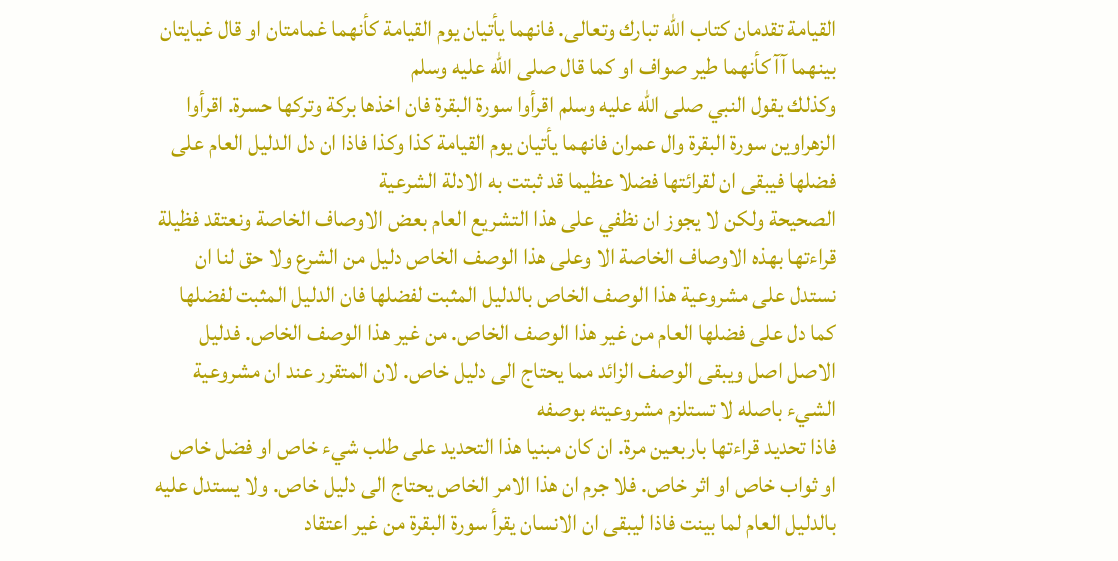القيامة تقدمان كتاب الله تبارك وتعالى. فانهما يأتيان يوم القيامة كأنهما غمامتان او قال غيايتان بينهما آآ كأنهما طير صواف او كما قال صلى الله عليه وسلم
وكذلك يقول النبي صلى الله عليه وسلم اقرأوا سورة البقرة فان اخذها بركة وتركها حسرة. اقرأوا الزهراوين سورة البقرة وال عمران فانهما يأتيان يوم القيامة كذا وكذا فاذا ان دل الدليل العام على فضلها فيبقى ان لقرائتها فضلا عظيما قد ثبتت به الادلة الشرعية
الصحيحة ولكن لا يجوز ان نظفي على هذا التشريع العام بعض الاوصاف الخاصة ونعتقد فظيلة قراءتها بهذه الاوصاف الخاصة الا وعلى هذا الوصف الخاص دليل من الشرع ولا حق لنا ان نستدل على مشروعية هذا الوصف الخاص بالدليل المثبت لفضلها فان الدليل المثبت لفضلها
كما دل على فضلها العام من غير هذا الوصف الخاص. من غير هذا الوصف الخاص. فدليل الاصل اصل ويبقى الوصف الزائد مما يحتاج الى دليل خاص. لان المتقرر عند ان مشروعية الشيء باصله لا تستلزم مشروعيته بوصفه
فاذا تحديد قراءتها باربعين مرة. ان كان مبنيا هذا التحديد على طلب شيء خاص او فضل خاص او ثواب خاص او اثر خاص. فلا جرم ان هذا الامر الخاص يحتاج الى دليل خاص. ولا يستدل عليه
بالدليل العام لما بينت فاذا ليبقى ان الانسان يقرأ سورة البقرة من غير اعتقاد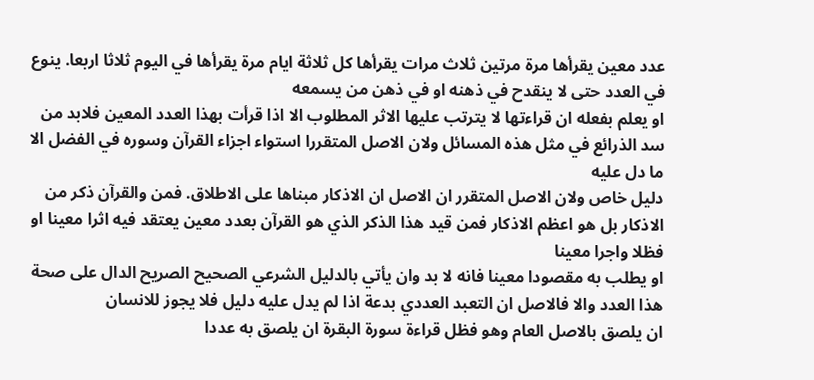عدد معين يقرأها مرة مرتين ثلاث مرات يقرأها كل ثلاثة ايام مرة يقرأها في اليوم ثلاثا اربعا. ينوع في العدد حتى لا ينقدح في ذهنه او في ذهن من يسمعه
او يعلم بفعله ان قراءتها لا يترتب عليها الاثر المطلوب الا اذا قرأت بهذا العدد المعين فلابد من سد الذرائع في مثل هذه المسائل ولان الاصل المتقررا استواء اجزاء القرآن وسوره في الفضل الا ما دل عليه
دليل خاص ولان الاصل المتقرر ان الاصل ان الاذكار مبناها على الاطلاق. فمن والقرآن ذكر من الاذكار بل هو اعظم الاذكار فمن قيد هذا الذكر الذي هو القرآن بعدد معين يعتقد فيه اثرا معينا او فظلا واجرا معينا
او يطلب به مقصودا معينا فانه لا بد وان يأتي بالدليل الشرعي الصحيح الصريح الدال على صحة هذا العدد والا فالاصل ان التعبد العددي بدعة اذا لم يدل عليه دليل فلا يجوز للانسان
ان يلصق بالاصل العام وهو فظل قراءة سورة البقرة ان يلصق به عددا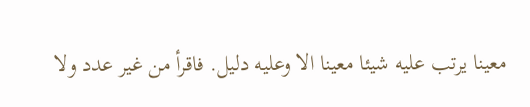معينا يرتب عليه شيئا معينا الا وعليه دليل. فاقرأ من غير عدد ولا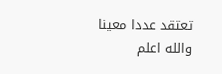تعتقد عددا معينا والله اعلم